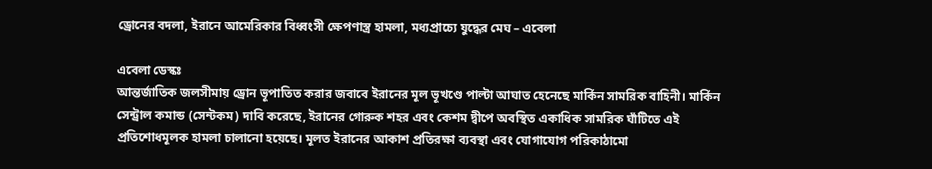ড্রোনের বদলা, ইরানে আমেরিকার বিধ্বংসী ক্ষেপণাস্ত্র হামলা, মধ্যপ্রাচ্যে যুদ্ধের মেঘ – এবেলা

এবেলা ডেস্কঃ
আন্তর্জাতিক জলসীমায় ড্রোন ভূপাতিত করার জবাবে ইরানের মূল ভূখণ্ডে পাল্টা আঘাত হেনেছে মার্কিন সামরিক বাহিনী। মার্কিন সেন্ট্রাল কমান্ড (সেন্টকম) দাবি করেছে, ইরানের গোরুক শহর এবং কেশম দ্বীপে অবস্থিত একাধিক সামরিক ঘাঁটিতে এই প্রতিশোধমূলক হামলা চালানো হয়েছে। মূলত ইরানের আকাশ প্রতিরক্ষা ব্যবস্থা এবং যোগাযোগ পরিকাঠামো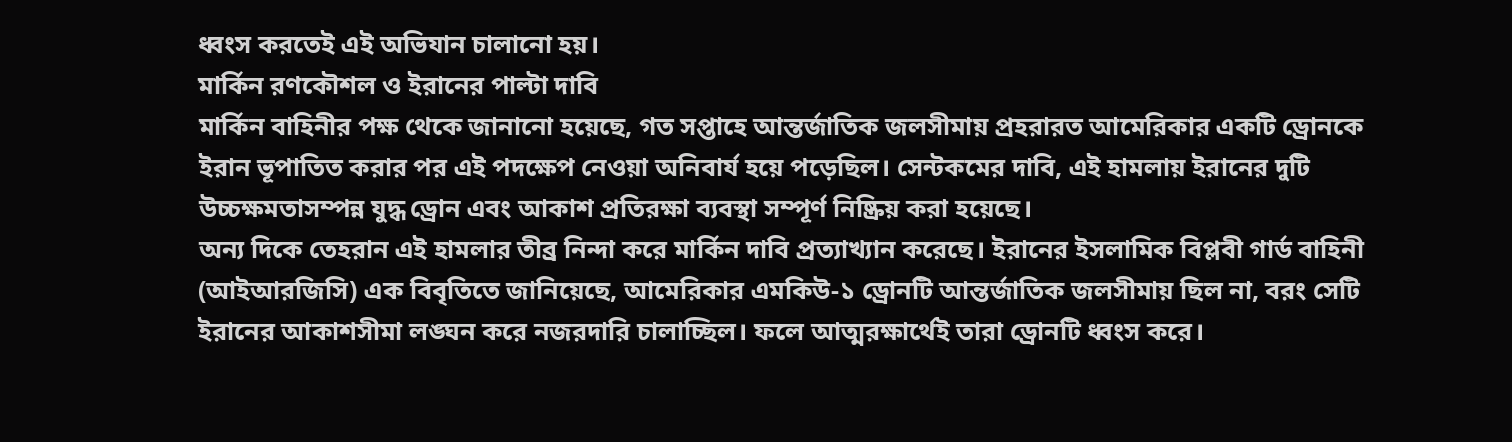ধ্বংস করতেই এই অভিযান চালানো হয়।
মার্কিন রণকৌশল ও ইরানের পাল্টা দাবি
মার্কিন বাহিনীর পক্ষ থেকে জানানো হয়েছে, গত সপ্তাহে আন্তর্জাতিক জলসীমায় প্রহরারত আমেরিকার একটি ড্রোনকে ইরান ভূপাতিত করার পর এই পদক্ষেপ নেওয়া অনিবার্য হয়ে পড়েছিল। সেন্টকমের দাবি, এই হামলায় ইরানের দুটি উচ্চক্ষমতাসম্পন্ন যুদ্ধ ড্রোন এবং আকাশ প্রতিরক্ষা ব্যবস্থা সম্পূর্ণ নিষ্ক্রিয় করা হয়েছে।
অন্য দিকে তেহরান এই হামলার তীব্র নিন্দা করে মার্কিন দাবি প্রত্যাখ্যান করেছে। ইরানের ইসলামিক বিপ্লবী গার্ড বাহিনী (আইআরজিসি) এক বিবৃতিতে জানিয়েছে, আমেরিকার এমকিউ-১ ড্রোনটি আন্তর্জাতিক জলসীমায় ছিল না, বরং সেটি ইরানের আকাশসীমা লঙ্ঘন করে নজরদারি চালাচ্ছিল। ফলে আত্মরক্ষার্থেই তারা ড্রোনটি ধ্বংস করে।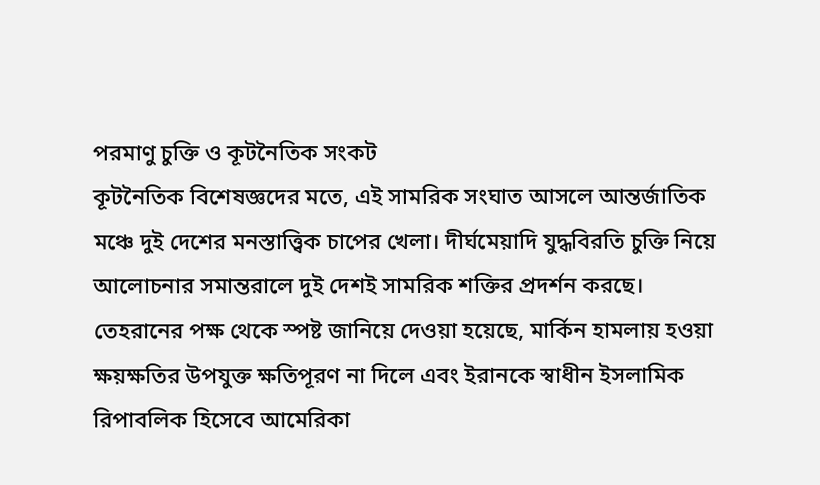পরমাণু চুক্তি ও কূটনৈতিক সংকট
কূটনৈতিক বিশেষজ্ঞদের মতে, এই সামরিক সংঘাত আসলে আন্তর্জাতিক মঞ্চে দুই দেশের মনস্তাত্ত্বিক চাপের খেলা। দীর্ঘমেয়াদি যুদ্ধবিরতি চুক্তি নিয়ে আলোচনার সমান্তরালে দুই দেশই সামরিক শক্তির প্রদর্শন করছে। তেহরানের পক্ষ থেকে স্পষ্ট জানিয়ে দেওয়া হয়েছে, মার্কিন হামলায় হওয়া ক্ষয়ক্ষতির উপযুক্ত ক্ষতিপূরণ না দিলে এবং ইরানকে স্বাধীন ইসলামিক রিপাবলিক হিসেবে আমেরিকা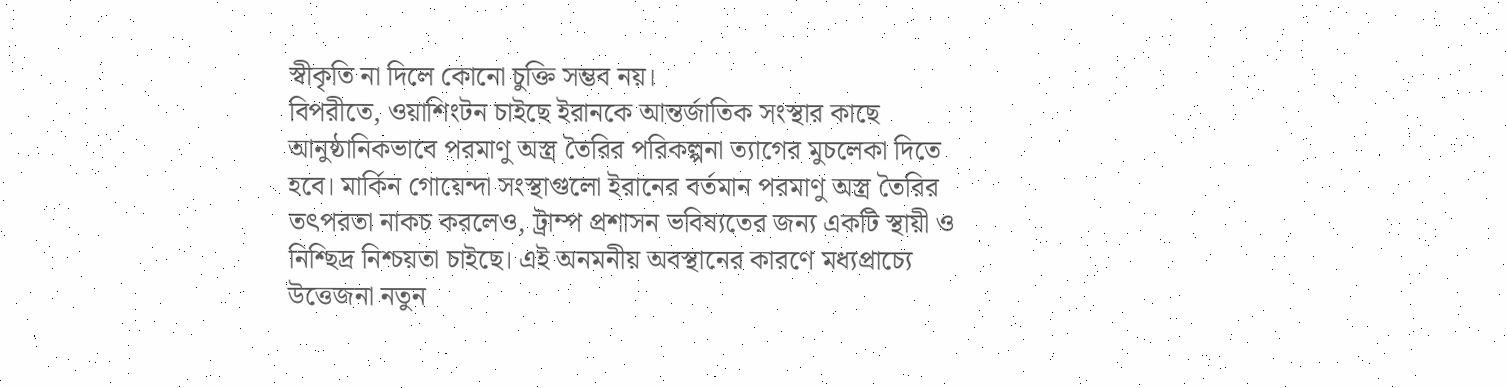স্বীকৃতি না দিলে কোনো চুক্তি সম্ভব নয়।
বিপরীতে, ওয়াশিংটন চাইছে ইরানকে আন্তর্জাতিক সংস্থার কাছে আনুষ্ঠানিকভাবে পরমাণু অস্ত্র তৈরির পরিকল্পনা ত্যাগের মুচলেকা দিতে হবে। মার্কিন গোয়েন্দা সংস্থাগুলো ইরানের বর্তমান পরমাণু অস্ত্র তৈরির তৎপরতা নাকচ করলেও, ট্রাম্প প্রশাসন ভবিষ্যতের জন্য একটি স্থায়ী ও নিশ্ছিদ্র নিশ্চয়তা চাইছে। এই অনমনীয় অবস্থানের কারণে মধ্যপ্রাচ্যে উত্তেজনা নতুন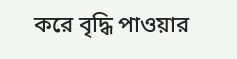করে বৃদ্ধি পাওয়ার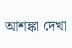আশঙ্কা দেখা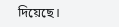দিয়েছে।